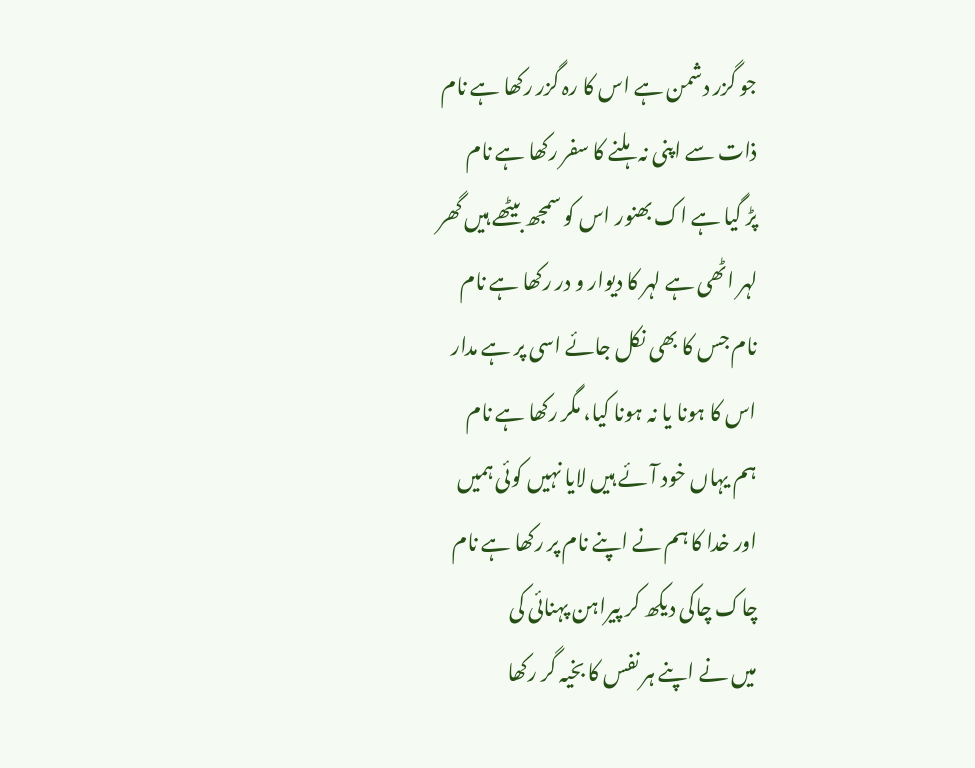جو گزر دشمن ہے اس کا رہ گزر رکھا ہے نام
ذات سے اپنی نہ ہلنے کا سفر رکھا ہے نام
پڑ گیا ہے اک بھنور اس کو سمجھ بیٹھے ہیں گھر
لہر اٹھی ہے لہر کا دیوار و در رکھا ہے نام
نام جس کا بھی نکل جائے اسی پر ہے مدار
اس کا ہونا یا نہ ہونا کیا، مگر رکھا ہے نام
ہم یہاں خود آئے ہیں لایا نہیں کوئی ہمیں
اور خدا کا ہم نے اپنے نام پر رکھا ہے نام
چاک چاکی دیکھ کر پیراہن پہنائی کی
میں نے اپنے ہر نفس کا بخیہ گر رکھا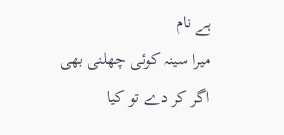ہے نام
میرا سینہ کوئی چھلنی بھی اگر کر دے تو کیا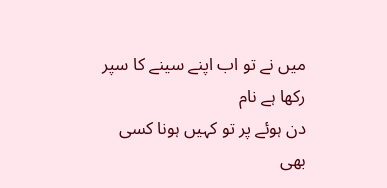میں نے تو اب اپنے سینے کا سپر رکھا ہے نام
دن ہوئے پر تو کہیں ہونا کسی بھی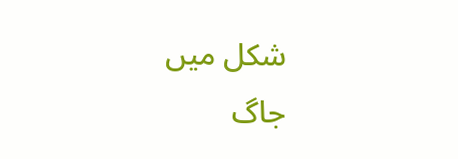شکل میں
جاگ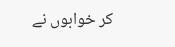کر خوابوں نے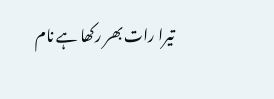تیرا رات بھر رکھا ہے نام